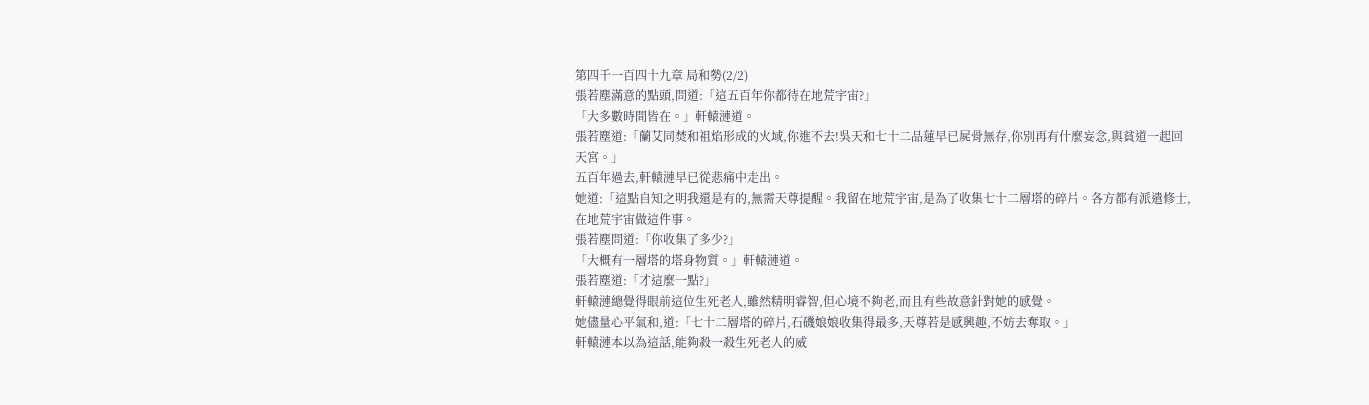第四千一百四十九章 局和勢(2/2)
張若塵滿意的點頭,問道:「這五百年你都待在地荒宇宙?」
「大多數時間皆在。」軒轅漣道。
張若塵道:「蘭艾同焚和祖焰形成的火域,你進不去!吳天和七十二品蓮早已屍骨無存,你別再有什麼妄念,與貧道一起回天宮。」
五百年過去,軒轅漣早已從悲痛中走出。
她道:「這點自知之明我還是有的,無需天尊提醒。我留在地荒宇宙,是為了收集七十二層塔的碎片。各方都有派遣修士,在地荒宇宙做這件事。
張若塵問道:「你收集了多少?」
「大概有一層塔的塔身物質。」軒轅漣道。
張若塵道:「才這麼一點?」
軒轅漣總覺得眼前這位生死老人,雖然精明睿智,但心境不夠老,而且有些故意針對她的感覺。
她儘量心平氣和,道:「七十二層塔的碎片,石磯娘娘收集得最多,天尊若是感興趣,不妨去奪取。」
軒轅漣本以為這話,能夠殺一殺生死老人的威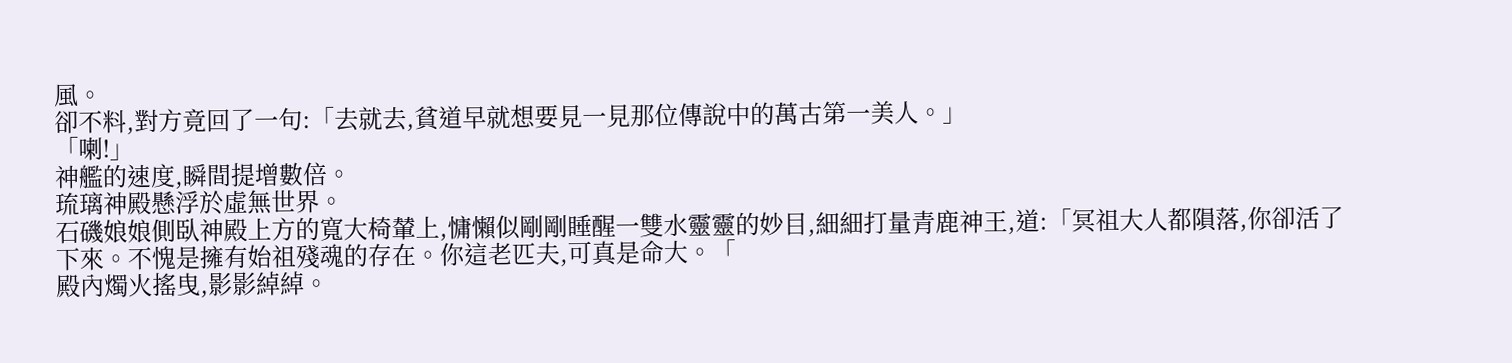風。
卻不料,對方竟回了一句:「去就去,貧道早就想要見一見那位傳說中的萬古第一美人。」
「喇!」
神艦的速度,瞬間提增數倍。
琉璃神殿懸浮於虛無世界。
石磯娘娘側臥神殿上方的寬大椅輦上,慵懶似剛剛睡醒一雙水靈靈的妙目,細細打量青鹿神王,道:「冥祖大人都隕落,你卻活了下來。不愧是擁有始祖殘魂的存在。你這老匹夫,可真是命大。「
殿內燭火搖曳,影影綽綽。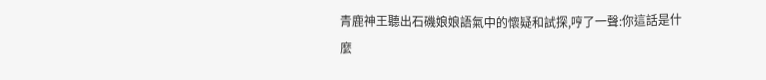青鹿神王聽出石磯娘娘語氣中的懷疑和試探,哼了一聲:你這話是什麼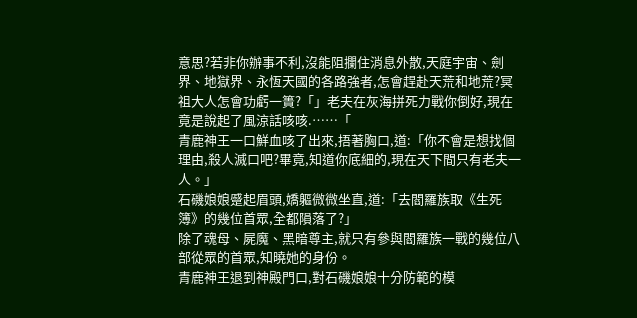意思?若非你辦事不利,沒能阻攔住消息外散,天庭宇宙、劍界、地獄界、永恆天國的各路強者,怎會趕赴天荒和地荒?冥祖大人怎會功虧一簣?「」老夫在灰海拼死力戰你倒好,現在竟是說起了風涼話咳咳.……「
青鹿神王一口鮮血咳了出來,捂著胸口,道:「你不會是想找個理由,殺人滅口吧?畢竟,知道你底細的,現在天下間只有老夫一人。」
石磯娘娘蹙起眉頭,嬌軀微微坐直,道:「去閻羅族取《生死簿》的幾位首眾,全都隕落了?」
除了魂母、屍魔、黑暗尊主,就只有參與閻羅族一戰的幾位八部從眾的首眾,知曉她的身份。
青鹿神王退到神殿門口,對石磯娘娘十分防範的模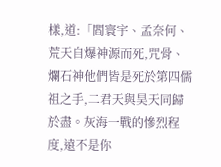樣,道:「閻寰宇、孟奈何、荒天自爆神源而死,咒骨、爛石神他們皆是死於第四儒祖之手,二君天與昊天同歸於盡。灰海一戰的慘烈程度,遠不是你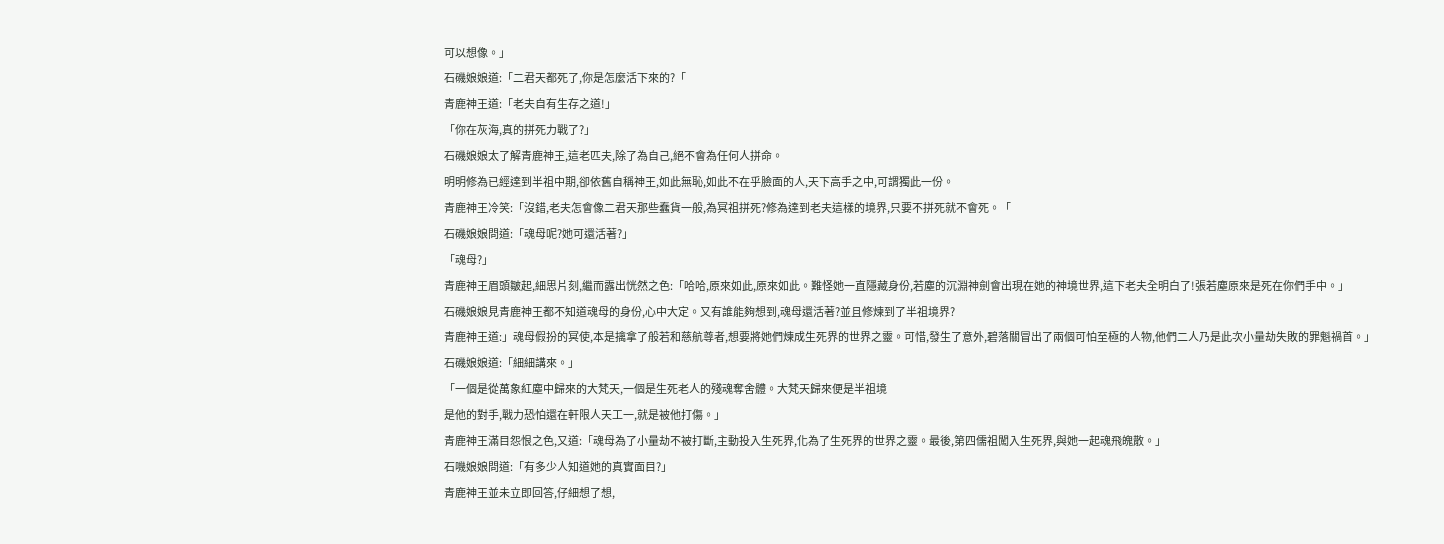可以想像。」
石磯娘娘道:「二君天都死了,你是怎麼活下來的?「
青鹿神王道:「老夫自有生存之道!」
「你在灰海,真的拼死力戰了?」
石磯娘娘太了解青鹿神王,這老匹夫,除了為自己,絕不會為任何人拼命。
明明修為已經達到半祖中期,卻依舊自稱神王,如此無恥,如此不在乎臉面的人,天下高手之中,可謂獨此一份。
青鹿神王冷笑:「沒錯,老夫怎會像二君天那些蠢貨一般,為冥祖拼死?修為達到老夫這樣的境界,只要不拼死就不會死。「
石磯娘娘問道:「魂母呢?她可還活著?」
「魂母?」
青鹿神王眉頭皺起,細思片刻,繼而露出恍然之色:「哈哈,原來如此,原來如此。難怪她一直隱藏身份,若塵的沉淵神劍會出現在她的神境世界,這下老夫全明白了!張若塵原來是死在你們手中。」
石磯娘娘見青鹿神王都不知道魂母的身份,心中大定。又有誰能夠想到,魂母還活著?並且修煉到了半祖境界?
青鹿神王道:」魂母假扮的冥使,本是擒拿了般若和慈航尊者,想要將她們煉成生死界的世界之靈。可惜,發生了意外,碧落關冒出了兩個可怕至極的人物,他們二人乃是此次小量劫失敗的罪魁禍首。」
石磯娘娘道:「細細講來。」
「一個是從萬象紅塵中歸來的大梵天,一個是生死老人的殘魂奪舍體。大梵天歸來便是半祖境
是他的對手,戰力恐怕還在軒限人天工一,就是被他打傷。」
青鹿神王滿目怨恨之色,又道:「魂母為了小量劫不被打斷,主動投入生死界,化為了生死界的世界之靈。最後,第四儒祖闖入生死界,與她一起魂飛魄散。」
石嘰娘娘問道:「有多少人知道她的真實面目?」
青鹿神王並未立即回答,仔細想了想,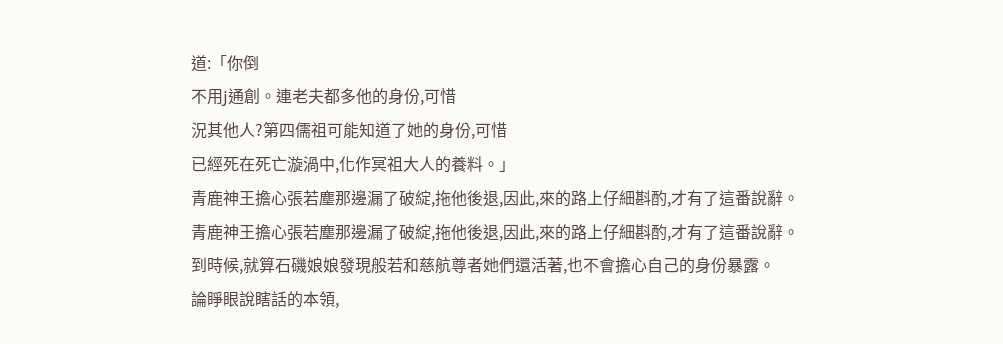道:「你倒
不用j通創。連老夫都多他的身份,可惜
況其他人?第四儒祖可能知道了她的身份,可惜
已經死在死亡漩渦中,化作冥祖大人的養料。」
青鹿神王擔心張若塵那邊漏了破綻,拖他後退,因此,來的路上仔細斟酌,才有了這番說辭。
青鹿神王擔心張若塵那邊漏了破綻,拖他後退,因此,來的路上仔細斟酌,才有了這番說辭。
到時候,就算石磯娘娘發現般若和慈航尊者她們還活著,也不會擔心自己的身份暴露。
論睜眼說瞎話的本領,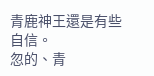青鹿神王還是有些自信。
忽的、青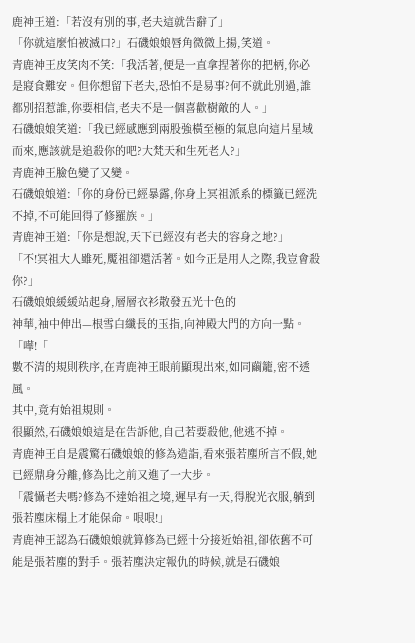鹿神王道:「若沒有別的事,老夫這就告辭了」
「你就這麼怕被滅口?」石磯娘娘唇角微微上揚,笑道。
青鹿神王皮笑肉不笑:「我活著,便是一直拿捏著你的把柄,你必是寢食難安。但你想留下老夫,恐怕不是易事?何不就此別過,誰都別招惹誰,你要相信,老夫不是一個喜歡樹敵的人。」
石磯娘娘笑道:「我已經感應到兩股強橫至極的氣息向這片星域而來,應該就是追殺你的吧?大梵天和生死老人?」
青鹿神王臉色變了又變。
石磯娘娘道:「你的身份已經暴露,你身上冥祖派系的標籤已經洗不掉,不可能回得了修羅族。」
青鹿神王道:「你是想說,天下已經沒有老夫的容身之地?」
「不!冥祖大人雖死,魘祖卻還活著。如今正是用人之際,我豈會殺你?」
石磯娘娘緩緩站起身,層層衣衫散發五光十色的
神華,袖中伸出—根雪白纖長的玉指,向神殿大門的方向一點。
「嘩!「
數不清的規則秩序,在青鹿神王眼前顯現出來,如同繭籠,密不透風。
其中,竟有始祖規則。
很顯然,石磯娘娘這是在告訴他,自己若要殺他,他逃不掉。
青鹿神王自是震驚石磯娘娘的修為造詣,看來張若塵所言不假,她已經鼎身分離,修為比之前又進了一大步。
「震懾老夫嗎?修為不達始祖之境,遲早有一天,得脫光衣服,躺到張若塵床榻上才能保命。哏哏!」
青鹿神王認為石磯娘娘就算修為已經十分接近始祖,卻依舊不可能是張若塵的對手。張若塵決定報仇的時候,就是石磯娘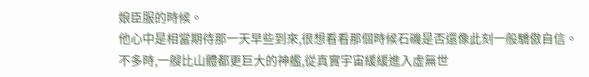娘臣服的時候。
他心中是相當期待那一天早些到來,很想看看那個時候石磯是否還像此刻一般驕傲自信。
不多時,一艘比山體都更巨大的神艦,從真實宇宙緩緩進入虛無世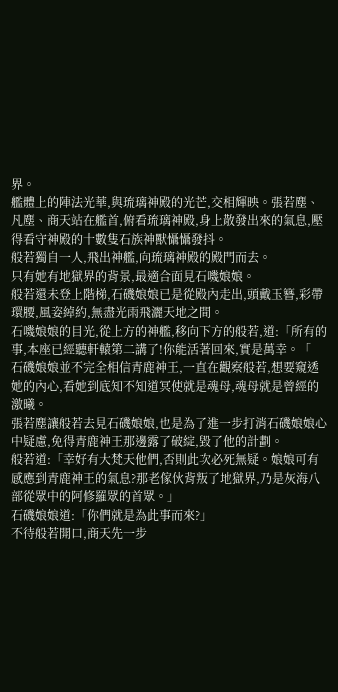界。
艦體上的陣法光華,與琉璃神殿的光芒,交相輝映。張若塵、凡塵、商天站在艦首,俯看琉璃神殿,身上散發出來的氣息,壓得看守神殿的十數隻石族神獸懾懾發抖。
般若獨自一人,飛出神艦,向琉璃神殿的殿門而去。
只有她有地獄界的背景,最適合面見石嘰娘娘。
般若還未登上階梯,石磯娘娘已是從殿內走出,頭戴玉簪,彩帶環腰,風姿綽約,無盡光雨飛灑天地之間。
石嘰娘娘的目光,從上方的神艦,移向下方的般若,道:「所有的事,本座已經聽軒轅第二講了!你能活著回來,實是萬幸。「
石磯娘娘並不完全相信青鹿神王,一直在觀察般若,想要窺透她的內心,看她到底知不知道冥使就是魂母,魂母就是曾經的激曦。
張若塵讓般若去見石磯娘娘,也是為了進一步打消石磯娘娘心中疑慮,免得青鹿神王那邊露了破綻,毀了他的計劃。
般若道:「幸好有大梵天他們,否則此次必死無疑。娘娘可有感應到青鹿神王的氣息?那老傢伙背叛了地獄界,乃是灰海八部從眾中的阿修羅眾的首眾。」
石磯娘娘道:「你們就是為此事而來?」
不待般若開口,商天先一步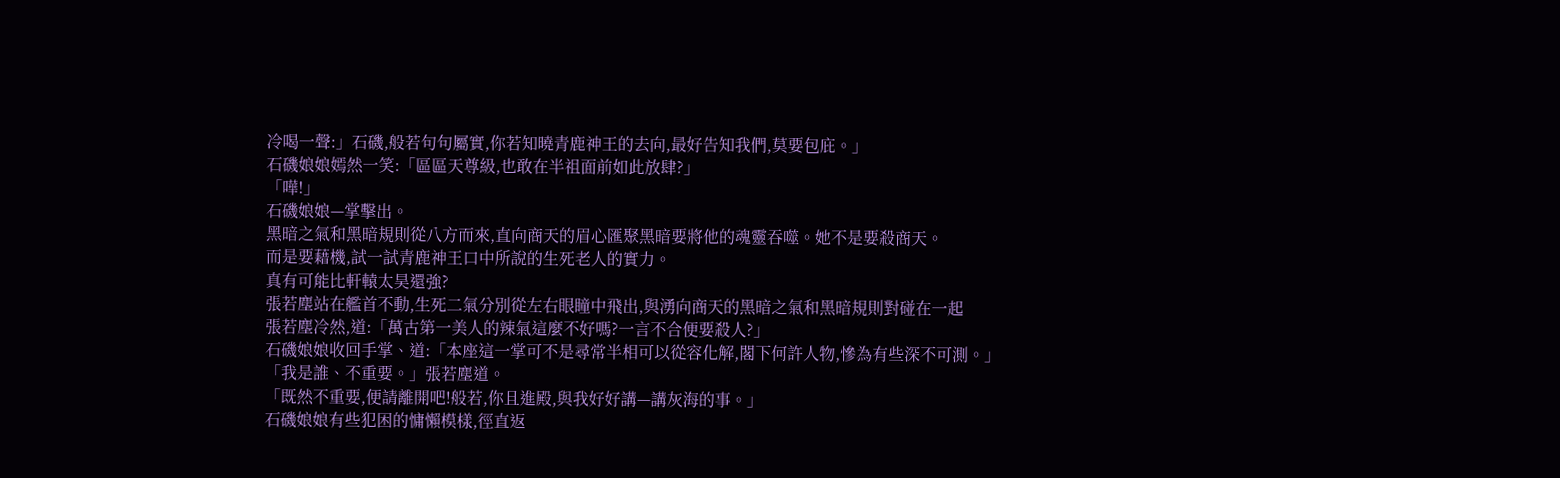冷喝一聲:」石磯,般若句句屬實,你若知曉青鹿神王的去向,最好告知我們,莫要包庇。」
石磯娘娘嫣然一笑:「區區天尊級,也敢在半祖面前如此放肆?」
「嘩!」
石磯娘娘—掌擊出。
黑暗之氣和黑暗規則從八方而來,直向商天的眉心匯聚黑暗要將他的魂靈吞噬。她不是要殺商天。
而是要藉機,試一試青鹿神王口中所說的生死老人的實力。
真有可能比軒轅太昊還強?
張若塵站在艦首不動,生死二氣分別從左右眼瞳中飛出,與湧向商天的黑暗之氣和黑暗規則對碰在一起
張若塵冷然,道:「萬古第一美人的辣氣這麼不好嗎?一言不合便要殺人?」
石磯娘娘收回手掌、道:「本座這一掌可不是尋常半相可以從容化解,閣下何許人物,慘為有些深不可測。」
「我是誰、不重要。」張若塵道。
「既然不重要,便請離開吧!般若,你且進殿,與我好好講—講灰海的事。」
石磯娘娘有些犯困的慵懶模樣,徑直返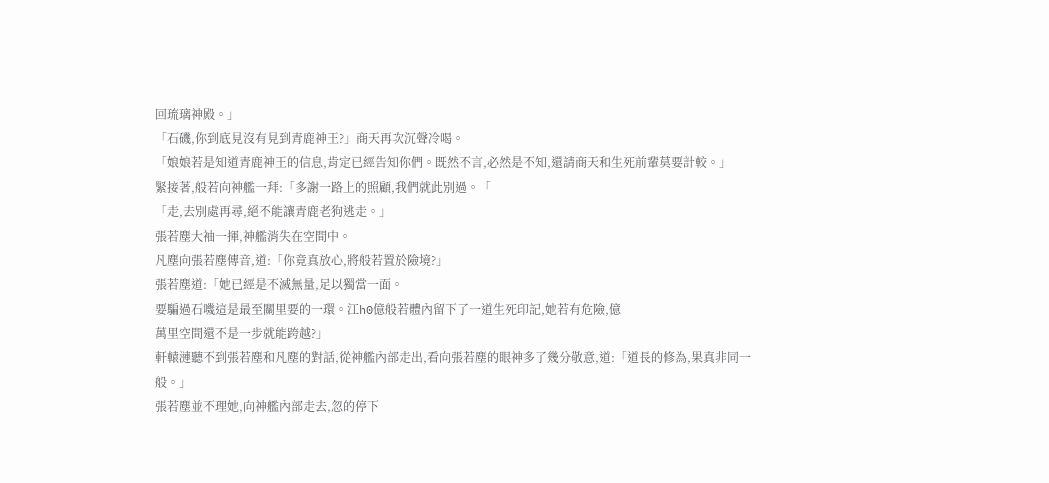回琉璃神殿。」
「石磯,你到底見沒有見到青鹿神王?」商天再次沉聲冷喝。
「娘娘若是知道青鹿神王的信息,肯定已經告知你們。既然不言,必然是不知,還請商天和生死前輩莫要計較。」
緊接著,般若向神艦一拜:「多謝一路上的照顧,我們就此別過。「
「走,去別處再尋,絕不能讓青鹿老狗逃走。」
張若塵大袖一揮,神艦消失在空間中。
凡塵向張若塵傳音,道:「你竟真放心,將般若置於險境?」
張若塵道:「她已經是不滅無量,足以獨當一面。
要騙過石嘰這是最至關里要的一環。江h0億般若體內留下了一道生死印記,她若有危險,億
萬里空間還不是一步就能跨越?」
軒轅漣聽不到張若塵和凡塵的對話,從神艦內部走出,看向張若塵的眼神多了幾分敬意,道:「道長的修為,果真非同一般。」
張若塵並不理她,向神艦內部走去,忽的停下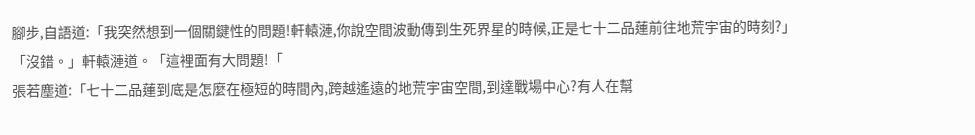腳步,自語道:「我突然想到一個關鍵性的問題!軒轅漣,你說空間波動傳到生死界星的時候,正是七十二品蓮前往地荒宇宙的時刻?」
「沒錯。」軒轅漣道。「這裡面有大問題!「
張若塵道:「七十二品蓮到底是怎麼在極短的時間內,跨越遙遠的地荒宇宙空間,到達戰場中心?有人在幫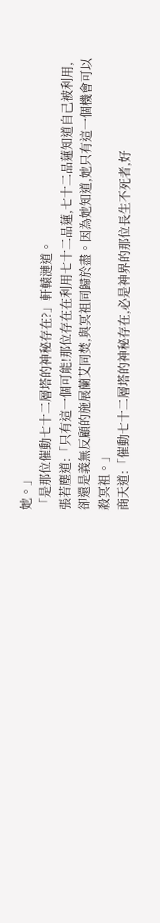她。」
「是那位催動七十二層塔的神秘存在?」軒轅漣道。
張若塵道:「只有這一個可能!那位存在在利用七十二品蓮,七十二品蓮知道自己被利用,卻還是義無反顧的施展蘭艾同焚,與冥祖同歸於盡。因為她知道,她只有這一個機會可以殺冥祖。」
商天道:「催動七十二層塔的神秘存在,必是神界的那位長生不死者,好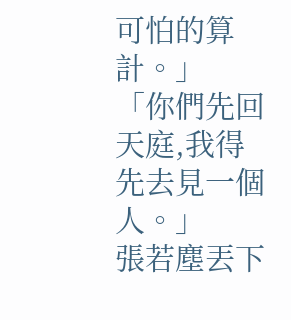可怕的算計。」
「你們先回天庭,我得先去見一個人。」
張若塵丟下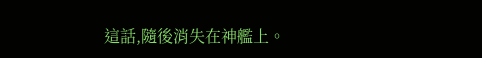這話,隨後消失在神艦上。